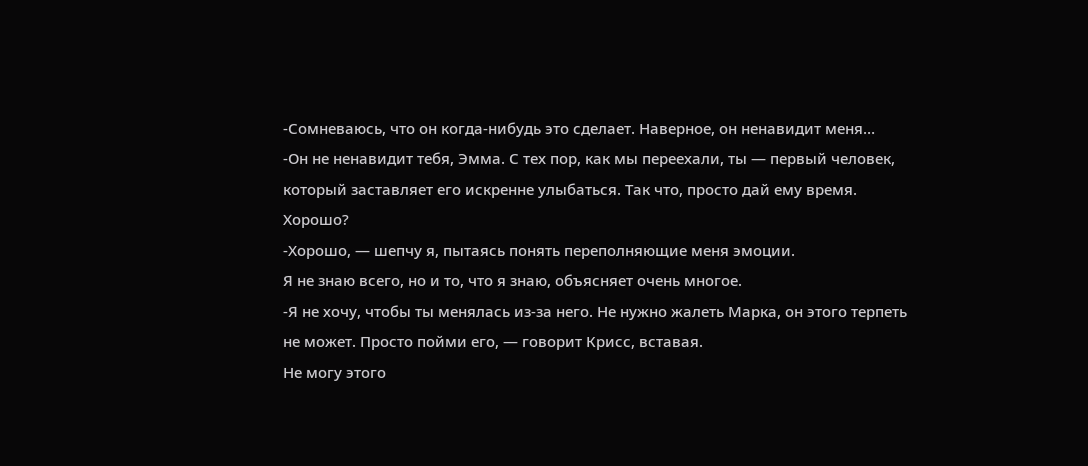-Сомневаюсь, что он когда-нибудь это сделает. Наверное, он ненавидит меня…
-Он не ненавидит тебя, Эмма. С тех пор, как мы переехали, ты — первый человек, который заставляет его искренне улыбаться. Так что, просто дай ему время. Хорошо?
-Хорошо, — шепчу я, пытаясь понять переполняющие меня эмоции.
Я не знаю всего, но и то, что я знаю, объясняет очень многое.
-Я не хочу, чтобы ты менялась из-за него. Не нужно жалеть Марка, он этого терпеть не может. Просто пойми его, — говорит Крисс, вставая.
Не могу этого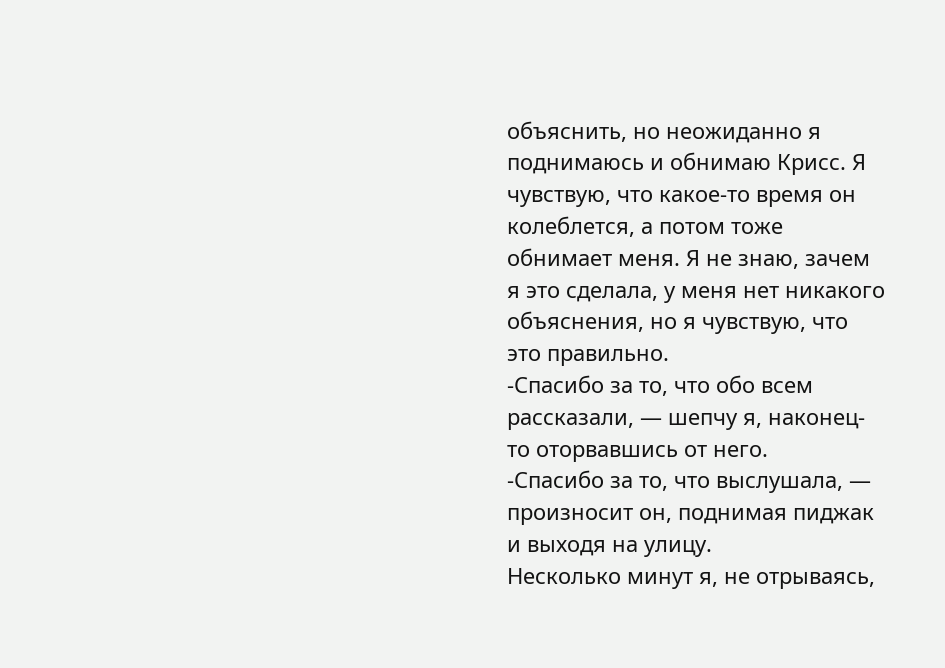объяснить, но неожиданно я поднимаюсь и обнимаю Крисс. Я чувствую, что какое-то время он колеблется, а потом тоже обнимает меня. Я не знаю, зачем я это сделала, у меня нет никакого объяснения, но я чувствую, что это правильно.
-Спасибо за то, что обо всем рассказали, — шепчу я, наконец-то оторвавшись от него.
-Спасибо за то, что выслушала, — произносит он, поднимая пиджак и выходя на улицу.
Несколько минут я, не отрываясь,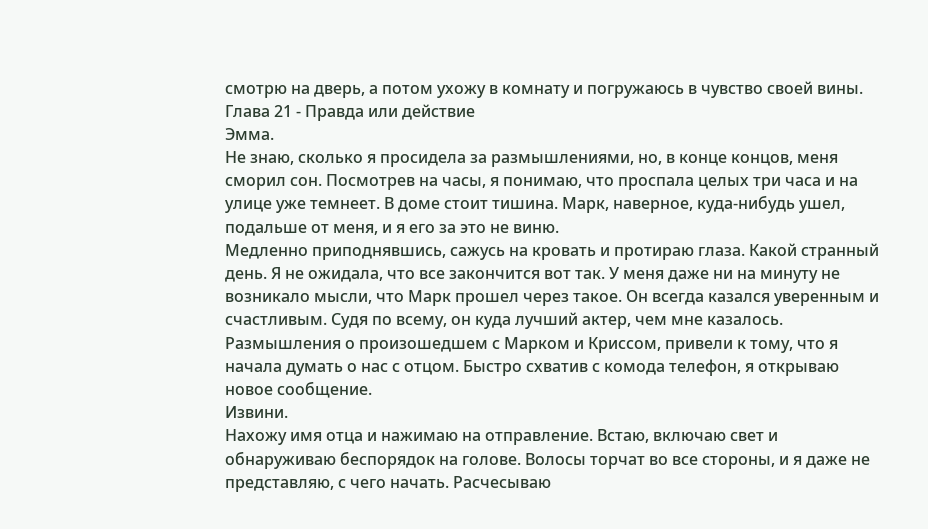смотрю на дверь, а потом ухожу в комнату и погружаюсь в чувство своей вины.
Глава 21 - Правда или действие
Эмма.
Не знаю, сколько я просидела за размышлениями, но, в конце концов, меня сморил сон. Посмотрев на часы, я понимаю, что проспала целых три часа и на улице уже темнеет. В доме стоит тишина. Марк, наверное, куда-нибудь ушел, подальше от меня, и я его за это не виню.
Медленно приподнявшись, сажусь на кровать и протираю глаза. Какой странный день. Я не ожидала, что все закончится вот так. У меня даже ни на минуту не возникало мысли, что Марк прошел через такое. Он всегда казался уверенным и счастливым. Судя по всему, он куда лучший актер, чем мне казалось. Размышления о произошедшем с Марком и Криссом, привели к тому, что я начала думать о нас с отцом. Быстро схватив с комода телефон, я открываю новое сообщение.
Извини.
Нахожу имя отца и нажимаю на отправление. Встаю, включаю свет и обнаруживаю беспорядок на голове. Волосы торчат во все стороны, и я даже не представляю, с чего начать. Расчесываю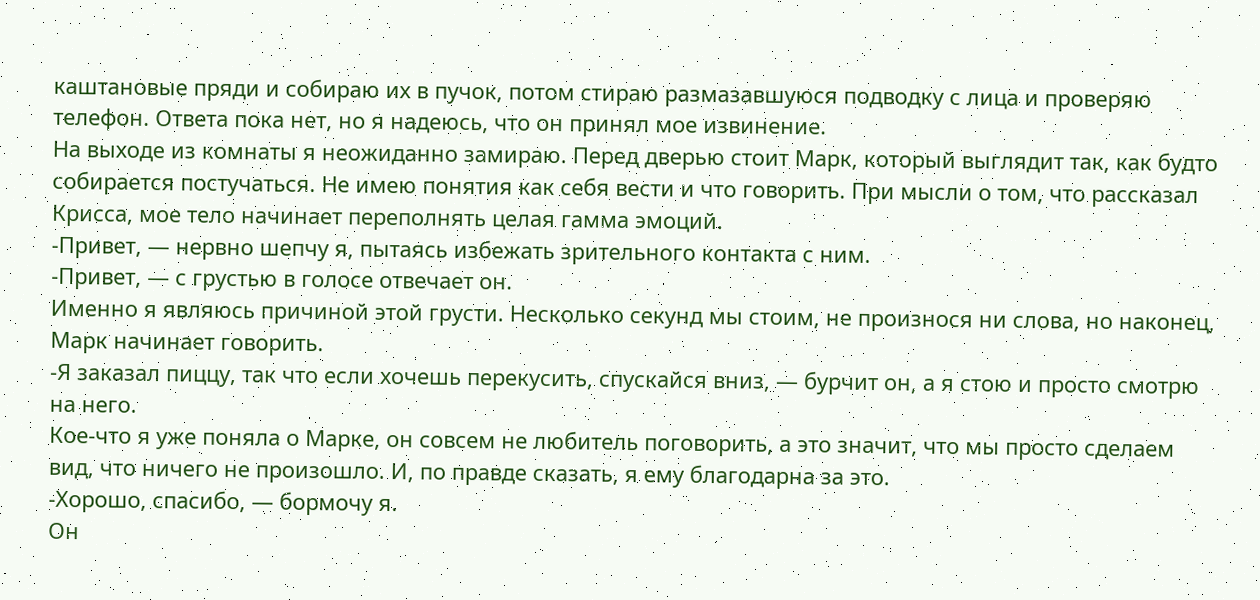каштановые пряди и собираю их в пучок, потом стираю размазавшуюся подводку с лица и проверяю телефон. Ответа пока нет, но я надеюсь, что он принял мое извинение.
На выходе из комнаты я неожиданно замираю. Перед дверью стоит Марк, который выглядит так, как будто собирается постучаться. Не имею понятия как себя вести и что говорить. При мысли о том, что рассказал Крисса, мое тело начинает переполнять целая гамма эмоций.
-Привет, — нервно шепчу я, пытаясь избежать зрительного контакта с ним.
-Привет, — с грустью в голосе отвечает он.
Именно я являюсь причиной этой грусти. Несколько секунд мы стоим, не произнося ни слова, но наконец, Марк начинает говорить.
-Я заказал пиццу, так что если хочешь перекусить, спускайся вниз, — бурчит он, а я стою и просто смотрю на него.
Кое-что я уже поняла о Марке, он совсем не любитель поговорить, а это значит, что мы просто сделаем вид, что ничего не произошло. И, по правде сказать, я ему благодарна за это.
-Хорошо, спасибо, — бормочу я.
Он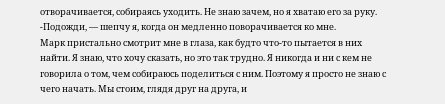отворачивается, собираясь уходить. Не знаю зачем, но я хватаю его за руку.
-Подожди, — шепчу я, когда он медленно поворачивается ко мне.
Марк пристально смотрит мне в глаза, как будто что-то пытается в них найти. Я знаю, что хочу сказать, но это так трудно. Я никогда и ни с кем не говорила о том, чем собираюсь поделиться с ним. Поэтому я просто не знаю с чего начать. Мы стоим, глядя друг на друга, и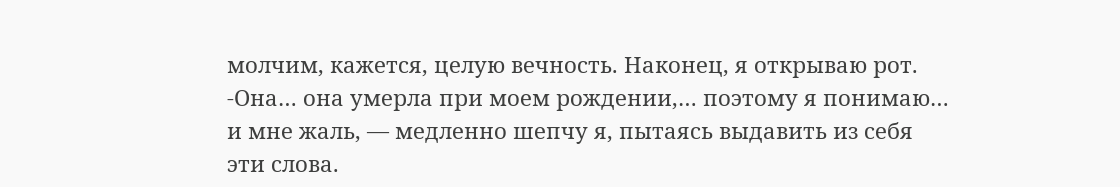молчим, кажется, целую вечность. Наконец, я открываю рот.
-Она… она умерла при моем рождении,… поэтому я понимаю… и мне жаль, — медленно шепчу я, пытаясь выдавить из себя эти слова.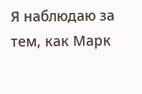Я наблюдаю за тем, как Марк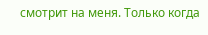смотрит на меня. Только когда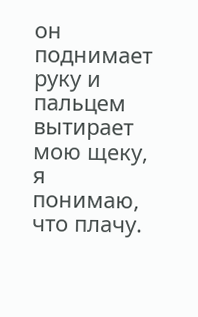он поднимает руку и пальцем вытирает мою щеку, я понимаю, что плачу.